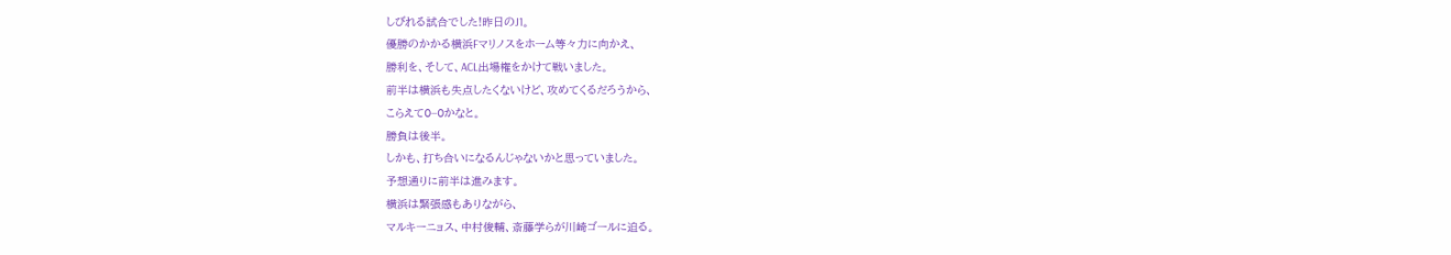しびれる試合でした!昨日のJ1。
優勝のかかる横浜Fマリノスをホーム等々力に向かえ、
勝利を、そして、ACL出場権をかけて戦いました。
前半は横浜も失点したくないけど、攻めてくるだろうから、
こらえて0−0かなと。
勝負は後半。
しかも、打ち合いになるんじゃないかと思っていました。
予想通りに前半は進みます。
横浜は緊張感もありながら、
マルキーニョス、中村俊輔、斎藤学らが川崎ゴールに迫る。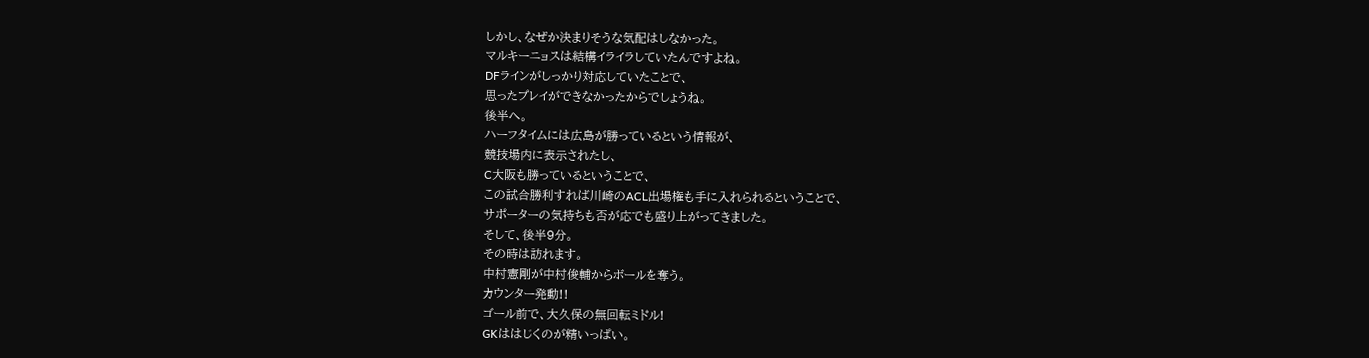しかし、なぜか決まりそうな気配はしなかった。
マルキーニョスは結構イライラしていたんですよね。
DFラインがしっかり対応していたことで、
思ったプレイができなかったからでしょうね。
後半へ。
ハーフタイムには広島が勝っているという情報が、
競技場内に表示されたし、
C大阪も勝っているということで、
この試合勝利すれば川崎のACL出場権も手に入れられるということで、
サポーターの気持ちも否が応でも盛り上がってきました。
そして、後半9分。
その時は訪れます。
中村憲剛が中村俊輔からボールを奪う。
カウンター発動!!
ゴール前で、大久保の無回転ミドル!
GKははじくのが精いっぱい。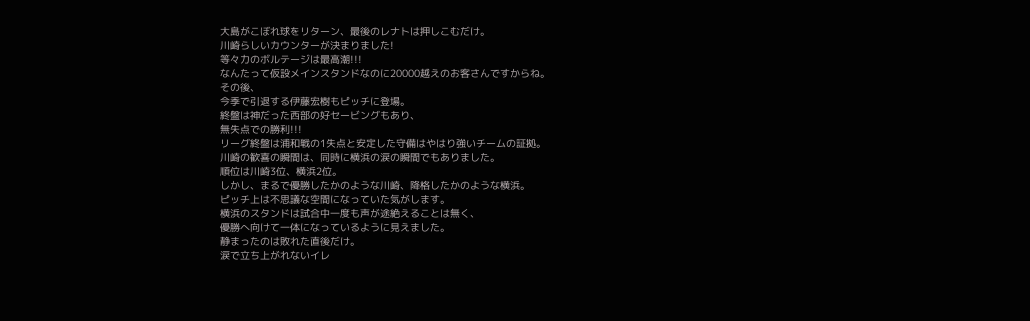大島がこぼれ球をリターン、最後のレナトは押しこむだけ。
川崎らしいカウンターが決まりました!
等々力のボルテージは最高潮!!!
なんたって仮設メインスタンドなのに20000越えのお客さんですからね。
その後、
今季で引退する伊藤宏樹もピッチに登場。
終盤は神だった西部の好セービングもあり、
無失点での勝利!!!
リーグ終盤は浦和戦の1失点と安定した守備はやはり強いチームの証拠。
川崎の歓喜の瞬間は、同時に横浜の涙の瞬間でもありました。
順位は川崎3位、横浜2位。
しかし、まるで優勝したかのような川崎、降格したかのような横浜。
ピッチ上は不思議な空間になっていた気がします。
横浜のスタンドは試合中一度も声が途絶えることは無く、
優勝へ向けて一体になっているように見えました。
静まったのは敗れた直後だけ。
涙で立ち上がれないイレ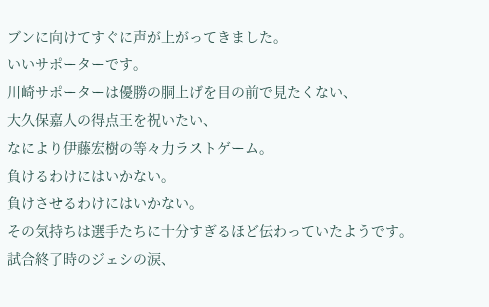ブンに向けてすぐに声が上がってきました。
いいサポーターです。
川崎サポーターは優勝の胴上げを目の前で見たくない、
大久保嘉人の得点王を祝いたい、
なにより伊藤宏樹の等々力ラストゲーム。
負けるわけにはいかない。
負けさせるわけにはいかない。
その気持ちは選手たちに十分すぎるほど伝わっていたようです。
試合終了時のジェシの涙、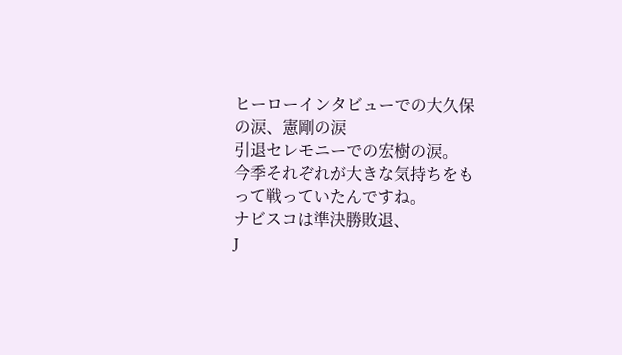ヒーローインタビューでの大久保の涙、憲剛の涙
引退セレモニーでの宏樹の涙。
今季それぞれが大きな気持ちをもって戦っていたんですね。
ナビスコは準決勝敗退、
J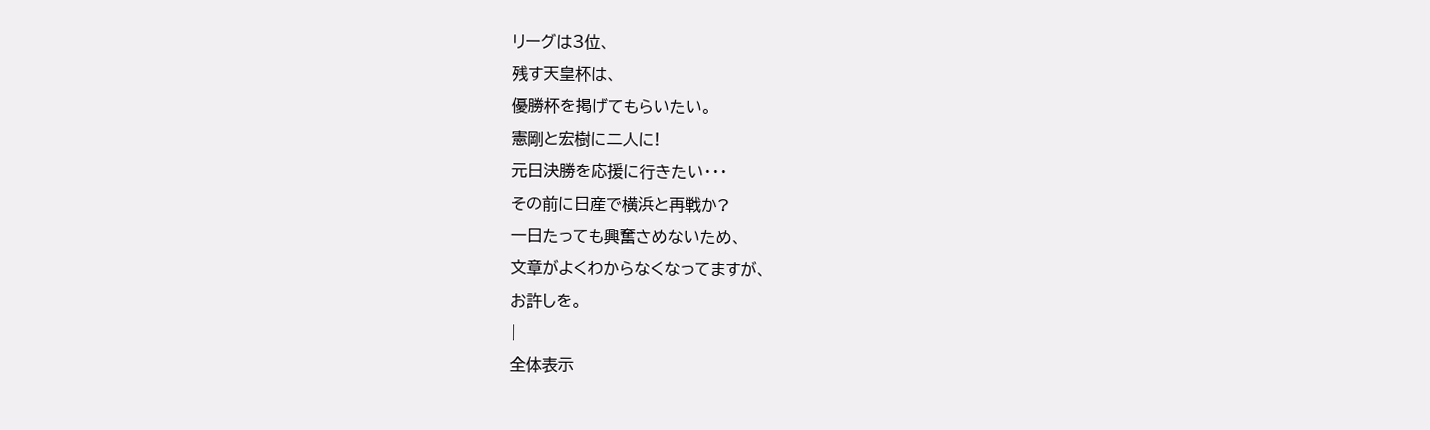リーグは3位、
残す天皇杯は、
優勝杯を掲げてもらいたい。
憲剛と宏樹に二人に!
元日決勝を応援に行きたい・・・
その前に日産で横浜と再戦か?
一日たっても興奮さめないため、
文章がよくわからなくなってますが、
お許しを。
|
全体表示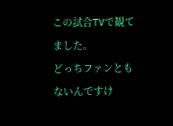この試合TVで観てました。
どっちファンともないんですけ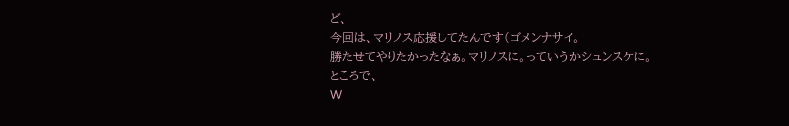ど、
今回は、マリノス応援してたんです(ゴメンナサイ。
勝たせてやりたかったなぁ。マリノスに。っていうかシュンスケに。
ところで、
W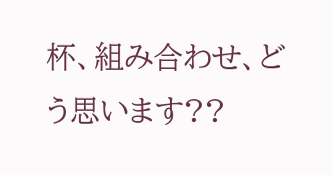杯、組み合わせ、どう思います??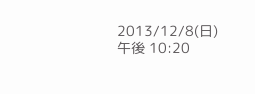2013/12/8(日) 午後 10:20